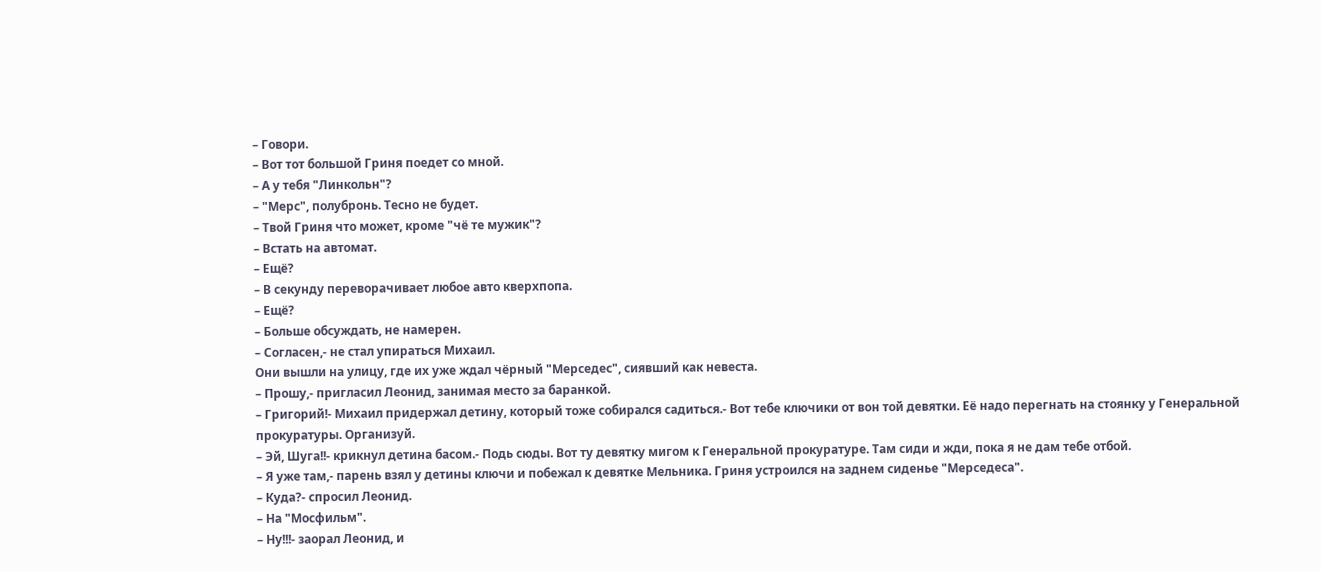– Говори.
– Вот тот большой Гриня поедет со мной.
– А у тебя "Линкольн"?
– "Мерс", полубронь. Тесно не будет.
– Твой Гриня что может, кроме "чё те мужик"?
– Встать на автомат.
– Ещё?
– В секунду переворачивает любое авто кверхпопа.
– Ещё?
– Больше обсуждать, не намерен.
– Согласен,- не стал упираться Михаил.
Они вышли на улицу, где их уже ждал чёрный "Мерседес", сиявший как невеста.
– Прошу,- пригласил Леонид, занимая место за баранкой.
– Григорий!- Михаил придержал детину, который тоже собирался садиться.- Вот тебе ключики от вон той девятки. Её надо перегнать на стоянку у Генеральной прокуратуры. Организуй.
– Эй, Шуга!!- крикнул детина басом.- Подь сюды. Вот ту девятку мигом к Генеральной прокуратуре. Там сиди и жди, пока я не дам тебе отбой.
– Я уже там,- парень взял у детины ключи и побежал к девятке Мельника. Гриня устроился на заднем сиденье "Мерседеса".
– Куда?- спросил Леонид.
– На "Мосфильм".
– Ну!!!- заорал Леонид, и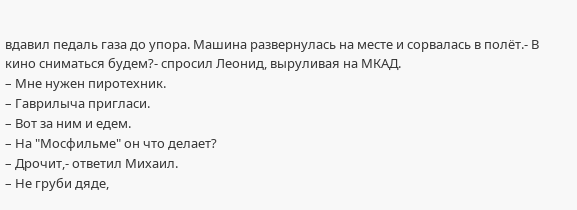вдавил педаль газа до упора. Машина развернулась на месте и сорвалась в полёт.- В кино сниматься будем?- спросил Леонид, выруливая на МКАД.
– Мне нужен пиротехник.
– Гаврилыча пригласи.
– Вот за ним и едем.
– На "Мосфильме" он что делает?
– Дрочит,- ответил Михаил.
– Не груби дяде,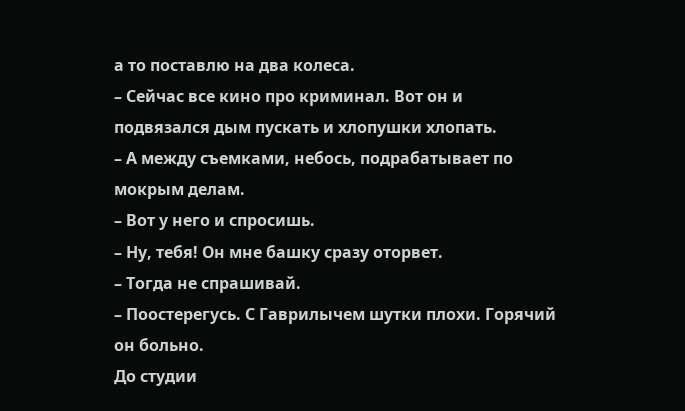а то поставлю на два колеса.
– Сейчас все кино про криминал. Вот он и подвязался дым пускать и хлопушки хлопать.
– А между съемками, небось, подрабатывает по мокрым делам.
– Вот у него и спросишь.
– Ну, тебя! Он мне башку сразу оторвет.
– Тогда не спрашивай.
– Поостерегусь. С Гаврилычем шутки плохи. Горячий он больно.
До студии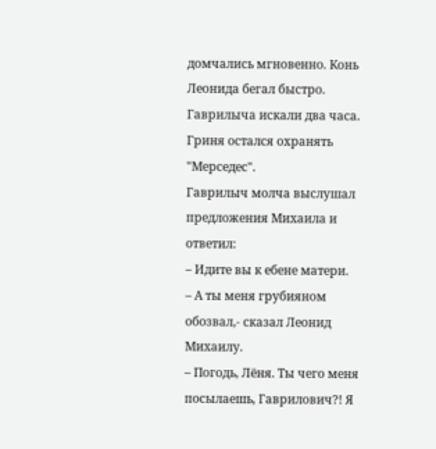домчались мгновенно. Конь Леонида бегал быстро. Гаврилыча искали два часа. Гриня остался охранять "Мерседес".
Гаврилыч молча выслушал предложения Михаила и ответил:
– Идите вы к ебене матери.
– А ты меня грубияном обозвал,- сказал Леонид Михаилу.
– Погодь, Лёня. Ты чего меня посылаешь, Гаврилович?! Я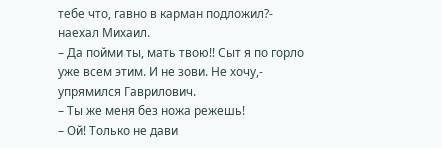тебе что, гавно в карман подложил?- наехал Михаил.
– Да пойми ты, мать твою!! Сыт я по горло уже всем этим. И не зови. Не хочу,- упрямился Гаврилович.
– Ты же меня без ножа режешь!
– Ой! Только не дави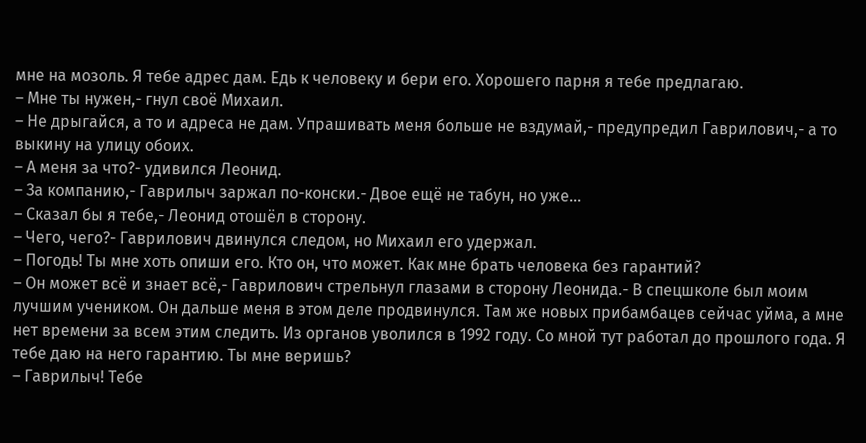мне на мозоль. Я тебе адрес дам. Едь к человеку и бери его. Хорошего парня я тебе предлагаю.
– Мне ты нужен,- гнул своё Михаил.
– Не дрыгайся, а то и адреса не дам. Упрашивать меня больше не вздумай,- предупредил Гаврилович,- а то выкину на улицу обоих.
– А меня за что?- удивился Леонид.
– За компанию,- Гаврилыч заржал по-конски.- Двое ещё не табун, но уже…
– Сказал бы я тебе,- Леонид отошёл в сторону.
– Чего, чего?- Гаврилович двинулся следом, но Михаил его удержал.
– Погодь! Ты мне хоть опиши его. Кто он, что может. Как мне брать человека без гарантий?
– Он может всё и знает всё,- Гаврилович стрельнул глазами в сторону Леонида.- В спецшколе был моим лучшим учеником. Он дальше меня в этом деле продвинулся. Там же новых прибамбацев сейчас уйма, а мне нет времени за всем этим следить. Из органов уволился в 1992 году. Со мной тут работал до прошлого года. Я тебе даю на него гарантию. Ты мне веришь?
– Гаврилыч! Тебе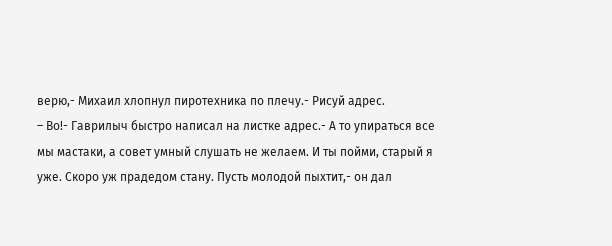верю,- Михаил хлопнул пиротехника по плечу.- Рисуй адрес.
– Во!- Гаврилыч быстро написал на листке адрес.- А то упираться все мы мастаки, а совет умный слушать не желаем. И ты пойми, старый я уже. Скоро уж прадедом стану. Пусть молодой пыхтит,- он дал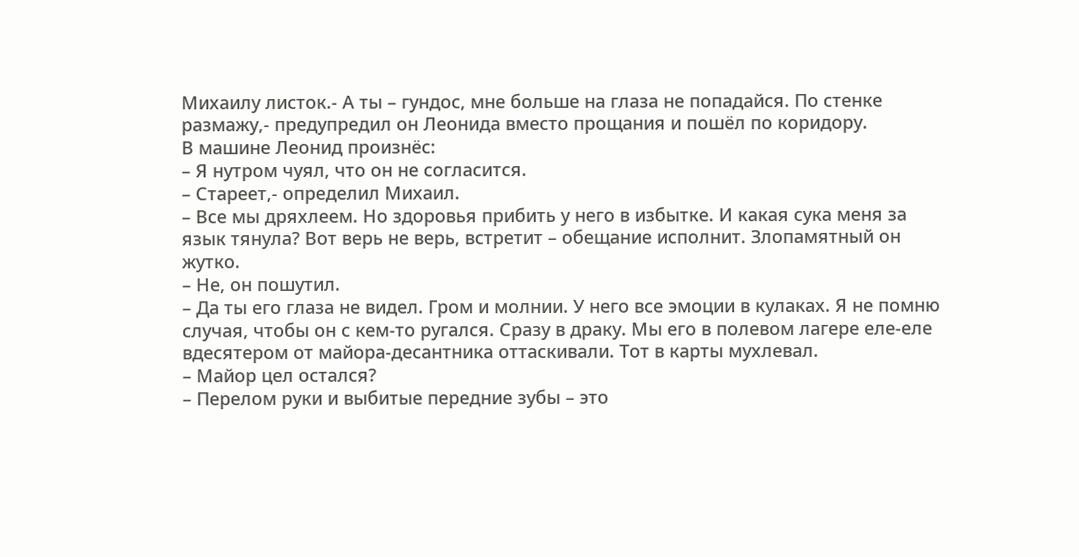Михаилу листок.- А ты – гундос, мне больше на глаза не попадайся. По стенке размажу,- предупредил он Леонида вместо прощания и пошёл по коридору.
В машине Леонид произнёс:
– Я нутром чуял, что он не согласится.
– Стареет,- определил Михаил.
– Все мы дряхлеем. Но здоровья прибить у него в избытке. И какая сука меня за язык тянула? Вот верь не верь, встретит – обещание исполнит. Злопамятный он жутко.
– Не, он пошутил.
– Да ты его глаза не видел. Гром и молнии. У него все эмоции в кулаках. Я не помню случая, чтобы он с кем-то ругался. Сразу в драку. Мы его в полевом лагере еле-еле вдесятером от майора-десантника оттаскивали. Тот в карты мухлевал.
– Майор цел остался?
– Перелом руки и выбитые передние зубы – это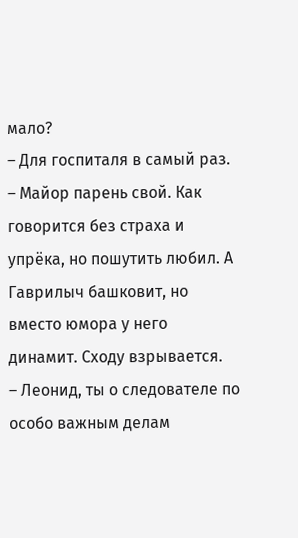мало?
– Для госпиталя в самый раз.
– Майор парень свой. Как говорится без страха и упрёка, но пошутить любил. А Гаврилыч башковит, но вместо юмора у него динамит. Сходу взрывается.
– Леонид, ты о следователе по особо важным делам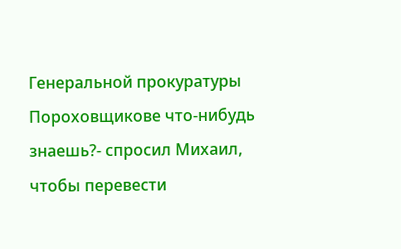Генеральной прокуратуры Пороховщикове что-нибудь знаешь?- спросил Михаил, чтобы перевести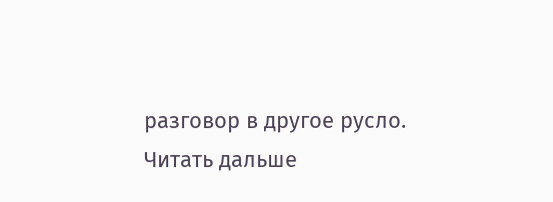разговор в другое русло.
Читать дальше